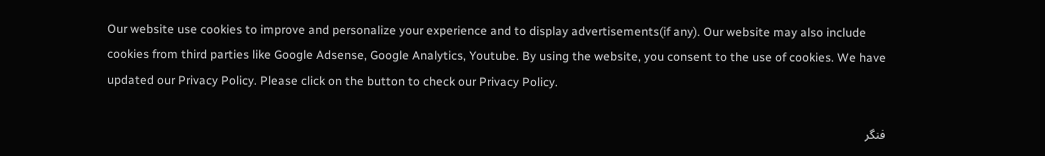Our website use cookies to improve and personalize your experience and to display advertisements(if any). Our website may also include cookies from third parties like Google Adsense, Google Analytics, Youtube. By using the website, you consent to the use of cookies. We have updated our Privacy Policy. Please click on the button to check our Privacy Policy.

فنگر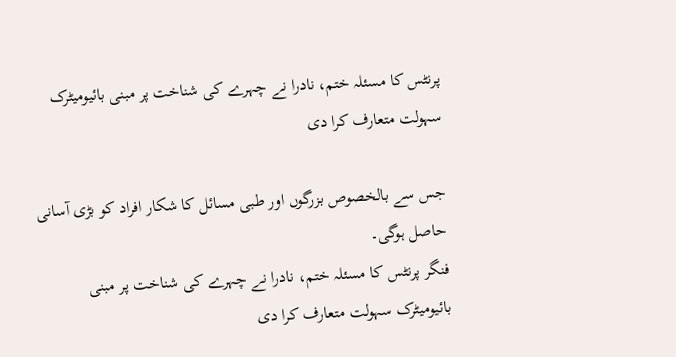پرنٹس کا مسئلہ ختم، نادرا نے چہرے کی شناخت پر مبنی بائیومیٹرک سہولت متعارف کرا دی

جس سے بالخصوص بزرگوں اور طبی مسائل کا شکار افراد کو بڑی آسانی حاصل ہوگی۔
فنگر پرنٹس کا مسئلہ ختم، نادرا نے چہرے کی شناخت پر مبنی بائیومیٹرک سہولت متعارف کرا دی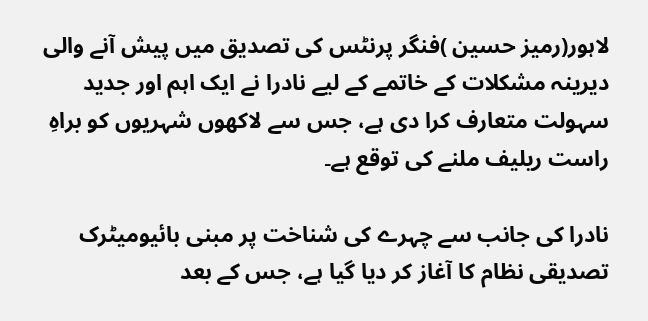لاہور(رمیز حسین )فنگر پرنٹس کی تصدیق میں پیش آنے والی دیرینہ مشکلات کے خاتمے کے لیے نادرا نے ایک اہم اور جدید سہولت متعارف کرا دی ہے، جس سے لاکھوں شہریوں کو براہِ راست ریلیف ملنے کی توقع ہے۔

نادرا کی جانب سے چہرے کی شناخت پر مبنی بائیومیٹرک تصدیقی نظام کا آغاز کر دیا گیا ہے، جس کے بعد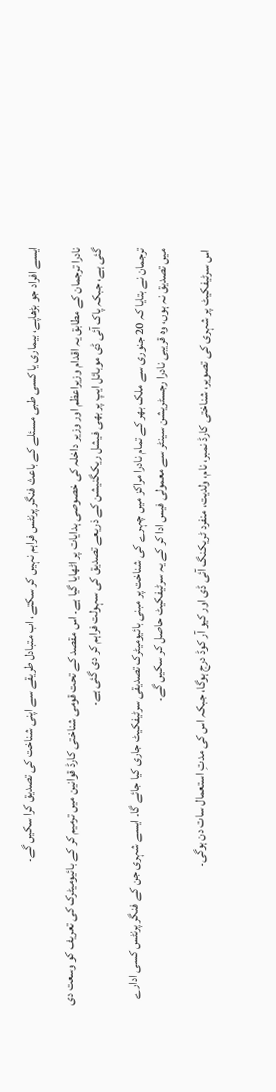ایسے افراد جو بڑھاپے، بیماری یا کسی طبی مسئلے کے باعث فنگر پرنٹس فراہم نہیں کر سکتے، اب متبادل طریقے سے اپنی شناخت کی تصدیق کرا سکیں گے۔

نادرا ترجمان کے مطابق یہ اقدام وزیراعظم اور وزیر داخلہ کی خصوصی ہدایات پر اٹھایا گیا ہے۔ اس مقصد کے تحت قومی شناختی کارڈ قوانین میں ترمیم کر کے بائیومیٹرک کی تعریف کو وسعت دی گئی ہے، جبکہ پاک آئی ڈی موبائل ایپ پر بھی فیشل ریکگنیشن کے ذریعے تصدیق کی سہولت فراہم کر دی گئی ہے۔

ترجمان نے بتایا کہ 20 جنوری سے ملک بھر کے تمام نادرا مراکز میں چہرے کی شناخت پر مبنی بائیومیٹرک تصدیقی سرٹیفکیٹ جاری کیا جائے گا۔ ایسے شہری جن کے فنگر پرنٹس کسی ادارے میں تصدیق نہ ہوں، وہ قریبی نادرا رجسٹریشن سینٹر سے معمولی فیس ادا کر کے یہ سرٹیفکیٹ حاصل کر سکیں گے۔

اس سرٹیفکیٹ پر شہری کی تصویر، شناختی کارڈ نمبر، نام، ولدیت، منفرد ٹریکنگ آئی ڈی اور کیو آر کوڈ درج ہوگا، جبکہ اس کی مدتِ استعمال سات دن ہوگی۔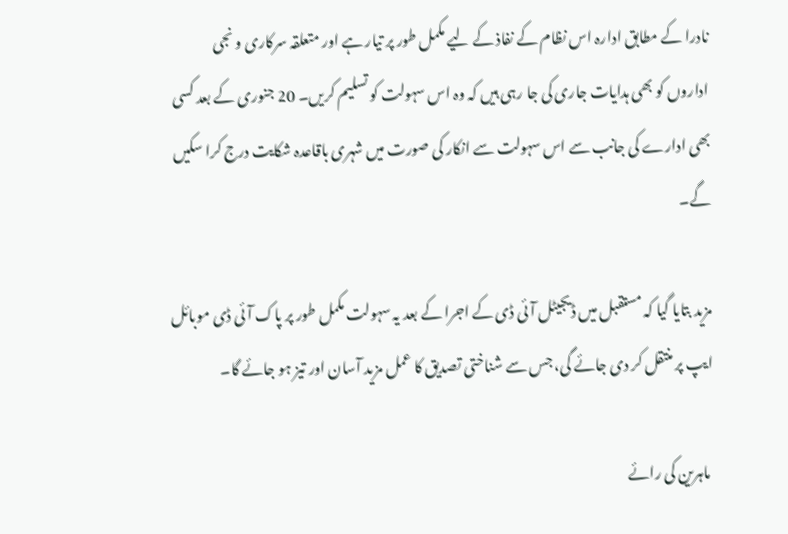نادرا کے مطابق ادارہ اس نظام کے نفاذ کے لیے مکمل طور پر تیار ہے اور متعلقہ سرکاری و نجی اداروں کو بھی ہدایات جاری کی جا رہی ہیں کہ وہ اس سہولت کو تسلیم کریں۔ 20 جنوری کے بعد کسی بھی ادارے کی جانب سے اس سہولت سے انکار کی صورت میں شہری باقاعدہ شکایت درج کرا سکیں گے۔

مزید بتایا گیا کہ مستقبل میں ڈیجیٹل آئی ڈی کے اجرا کے بعد یہ سہولت مکمل طور پر پاک آئی ڈی موبائل ایپ پر منتقل کر دی جائے گی، جس سے شناختی تصدیق کا عمل مزید آسان اور تیز ہو جائے گا۔

 ماہرین کی رائے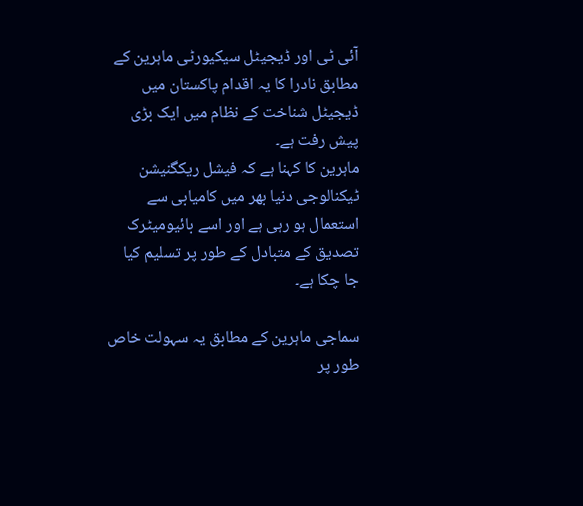آئی ٹی اور ڈیجیٹل سیکیورٹی ماہرین کے مطابق نادرا کا یہ اقدام پاکستان میں ڈیجیٹل شناخت کے نظام میں ایک بڑی پیش رفت ہے۔
ماہرین کا کہنا ہے کہ فیشل ریکگنیشن ٹیکنالوجی دنیا بھر میں کامیابی سے استعمال ہو رہی ہے اور اسے بائیومیٹرک تصدیق کے متبادل کے طور پر تسلیم کیا جا چکا ہے۔

سماجی ماہرین کے مطابق یہ سہولت خاص طور پر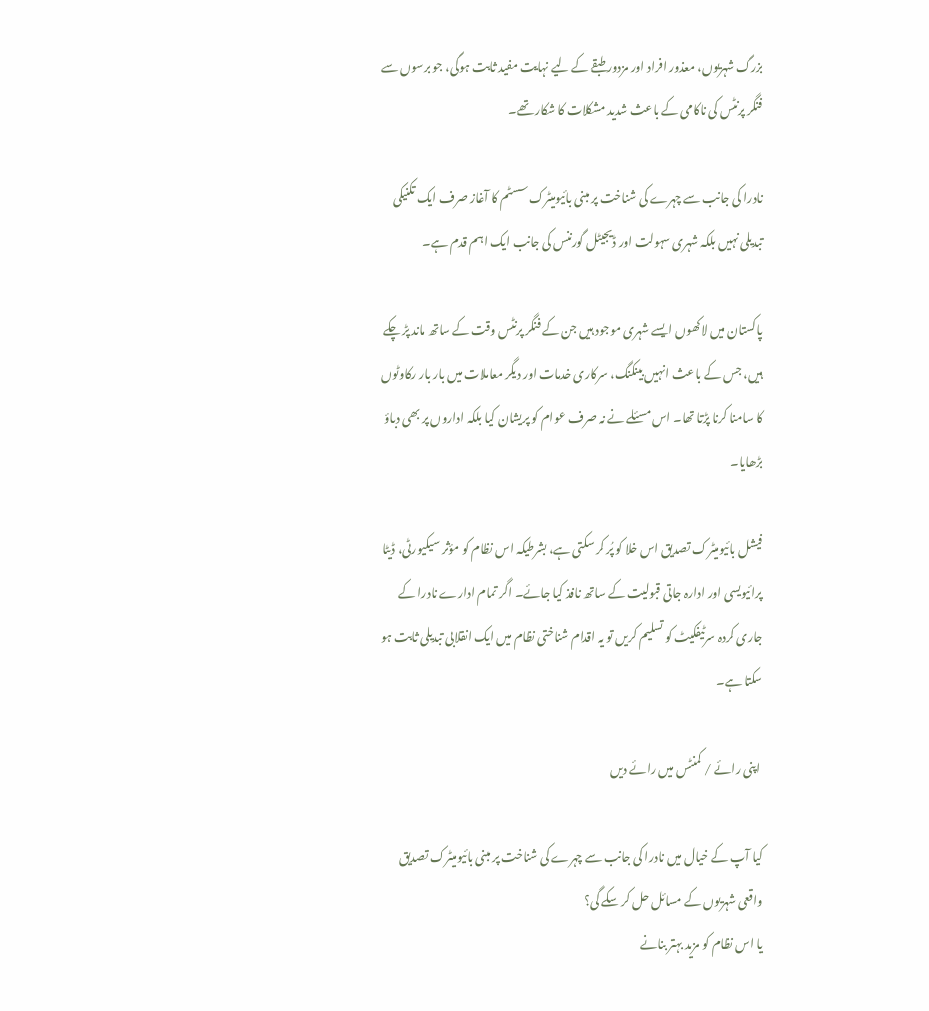بزرگ شہریوں، معذور افراد اور مزدور طبقے کے لیے نہایت مفید ثابت ہوگی، جو برسوں سے فنگر پرنٹس کی ناکامی کے باعث شدید مشکلات کا شکار تھے۔

نادرا کی جانب سے چہرے کی شناخت پر مبنی بائیومیٹرک سسٹم کا آغاز صرف ایک تکنیکی تبدیلی نہیں بلکہ شہری سہولت اور ڈیجیٹل گورننس کی جانب ایک اہم قدم ہے۔

پاکستان میں لاکھوں ایسے شہری موجود ہیں جن کے فنگر پرنٹس وقت کے ساتھ ماند پڑ چکے ہیں، جس کے باعث انہیں بینکنگ، سرکاری خدمات اور دیگر معاملات میں بار بار رکاوٹوں کا سامنا کرنا پڑتا تھا۔ اس مسئلے نے نہ صرف عوام کو پریشان کیا بلکہ اداروں پر بھی دباؤ بڑھایا۔

فیشل بائیومیٹرک تصدیق اس خلا کو پُر کر سکتی ہے، بشرطیکہ اس نظام کو مؤثر سیکیورٹی، ڈیٹا پرائیویسی اور ادارہ جاتی قبولیت کے ساتھ نافذ کیا جائے۔ اگر تمام ادارے نادرا کے جاری کردہ سرٹیفکیٹ کو تسلیم کریں تو یہ اقدام شناختی نظام میں ایک انقلابی تبدیلی ثابت ہو سکتا ہے۔

 اپنی رائے / کمنٹس میں رائے دیں

کیا آپ کے خیال میں نادرا کی جانب سے چہرے کی شناخت پر مبنی بائیومیٹرک تصدیق واقعی شہریوں کے مسائل حل کر سکے گی؟
یا اس نظام کو مزید بہتر بنانے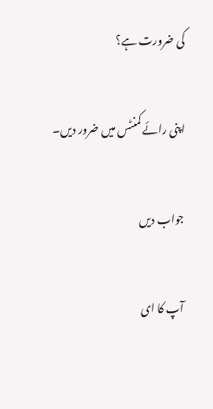کی ضرورت ہے؟

اپنی رائے کمنٹس میں ضرور دیں۔

جواب دیں

آپ کا ای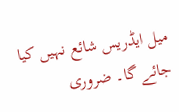میل ایڈریس شائع نہیں کیا جائے گا۔ ضروری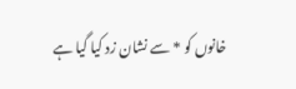خانوں کو * سے نشان زد کیا گیا ہے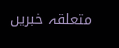متعلقہ خبریں